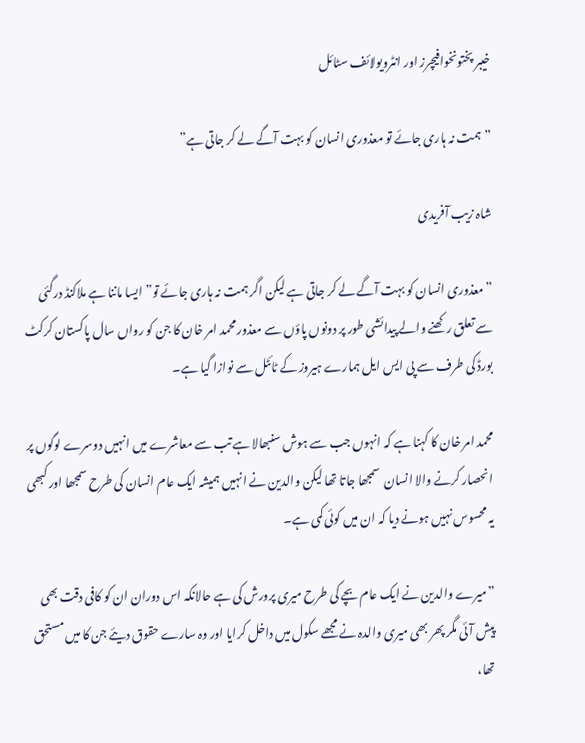خیبر پختونخوافیچرز اور انٹرویولائف سٹائل

”ہمت نہ ہاری جائے تو معذوری انسان کو بہت آگے لے کر جاتی ہے”

شاہ زیب آفریدی

”معذوری انسان کو بہت آگے لے کر جاتی ہے لیکن اگر ہمت نہ ہاری جائے تو” ایسا ماننا ہے ملاکنڈ درگئی سے تعلق رکھنے والے پیدائشی طور پر دونوں پاؤں سے معذور محمد امر خان کا جن کو رواں سال پاکستان کرکٹ بورڈ کی طرف سے پی ایس ایل ہمارے ہیروز کے ٹائٹل سے نوازا گیا ہے۔

محمد امر خان کا کہنا ہے کہ انہوں جب سے ہوش سنبھالا ہے تب سے معاشرے میں انہیں دوسرے لوگوں پر انحصار کرنے والا انسان  سمجھا جاتا تھا لیکن والدین نے انہیں ہمیشہ ایک عام انسان کی طرح سمجھا اور کبھی یہ محسوس نہیں ہونے دیا کہ ان میں کوئی کمی ہے۔

”میرے والدین نے ایک عام بچے کی طرح میری پرورش کی ہے حالانکہ اس دوران ان کو کافی دقت بھی پیش آئی مگر پھر بھی میری والدہ نے مجھے سکول میں داخل کرایا اور وہ سارے حقوق دیئے جن کا میں مستحق تھا،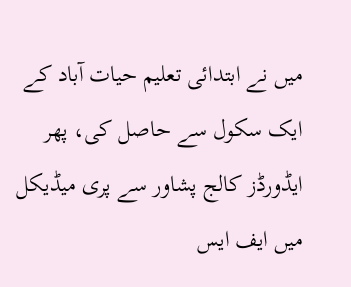میں نے ابتدائی تعلیم حیات آباد کے ایک سکول سے حاصل کی، پھر ایڈورڈز کالج پشاور سے پری میڈیکل میں ایف ایس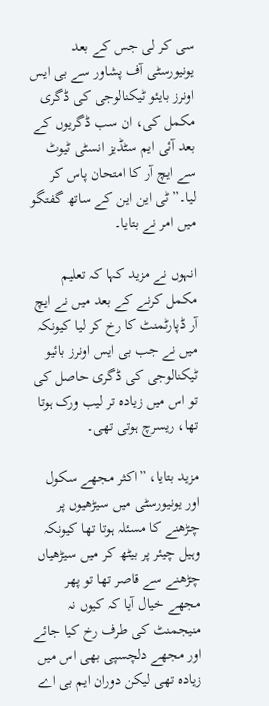سی کر لی جس کے بعد یونیورسٹی آف پشاور سے بی ایس اونرز بایئو ٹیکنالوجی کی ڈگری مکمل کی، ان سب ڈگریوں کے بعد آئی ایم سٹڈیز انسٹی ٹیوٹ سے ایچ آر کا امتحان پاس کر لیا۔” ٹی این این کے ساتھ گفتگو میں امر نے بتایا۔

انہوں نے مزید کہا کہ تعلیم مکمل کرنے کے بعد میں نے ایچ آر ڈپارٹمنٹ کا رخ کر لیا کیونکہ میں نے جب بی ایس اونرز بائیو ٹیکنالوجی کی ڈگری حاصل کی تو اس میں زیادہ تر لیب ورک ہوتا تھا، ریسرچ ہوتی تھی۔

مزید بتایا، ”اکثر مجھے سکول اور یونیورسٹی میں سیڑھیوں پر چڑھنے کا مسئلہ ہوتا تھا کیونکہ وہیل چیئر پر بیٹھ کر میں سیڑھیاں چڑھنے سے قاصر تھا تو پھر مجھے خیال آیا کہ کیوں نہ منیجمنٹ کی طرف رخ کیا جائے اور مجھے دلچسپی بھی اس میں زیادہ تھی لیکن دوران ایم بی اے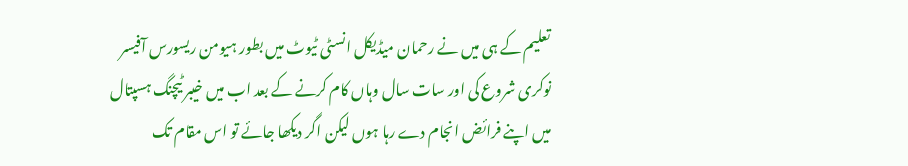تعلیم کے ہی میں نے رحمان میڈیکل انسٹی ٹیوٹ میں بطور ہیومن ریسورس آفیسر نوکری شروع کی اور سات سال وہاں کام کرنے کے بعد اب میں خیبر ٹیچنگ ہسپتال میں اپنے فرائض انجام دے رہا ہوں لیکن اگر دیکھا جائے تو اس مقام تک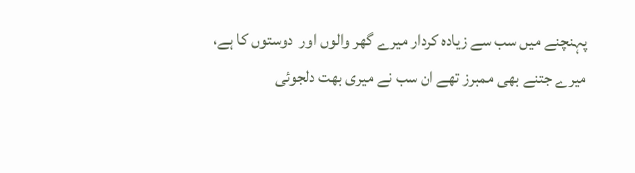پہنچنے میں سب سے زیادہ کردار میرے گھر والوں اور  دوستوں کا ہے، میرے جتنے بھی ممبرز تھے ان سب نے میری بھت دلجوئی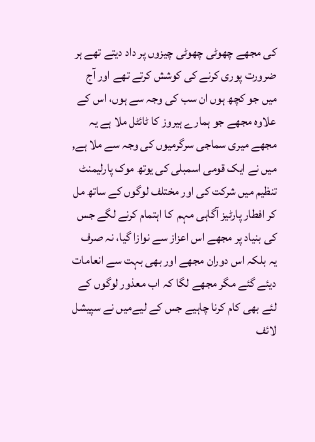کی مجھے چھوٹی چھوٹی چیزوں پر داد دیتے تھے ہر ضرورت پوری کرنے کی کوشش کرتے تھے اور آج میں جو کچھ ہوں ان سب کی وجہ سے ہوں، اس کے علاوہ مجھے جو ہمارے ہیروز کا ٹائٹل ملا ہے یہ مجھے میری سماجی سرگرمیوں کی وجہ سے ملا ہے, میں نے ایک قومی اسمبلی کی یوتھ موک پارلیمنٹ تنظیم میں شرکت کی اور مختلف لوگوں کے ساتھ مل کر افطار پارٹیز آگاہی مہم  کا اہتمام کرنے لگے جس کی بنیاد پر مجھے اس اعزاز سے نوازا گیا، نہ صرف یہ بلکہ اس دوران مجھے اور بھی بہت سے انعامات دیئے گئے مگر مجھے لگا کہ اب معذور لوگوں کے لئے بھی کام کرنا چاہیے جس کے لیےمیں نے سپیشل لائف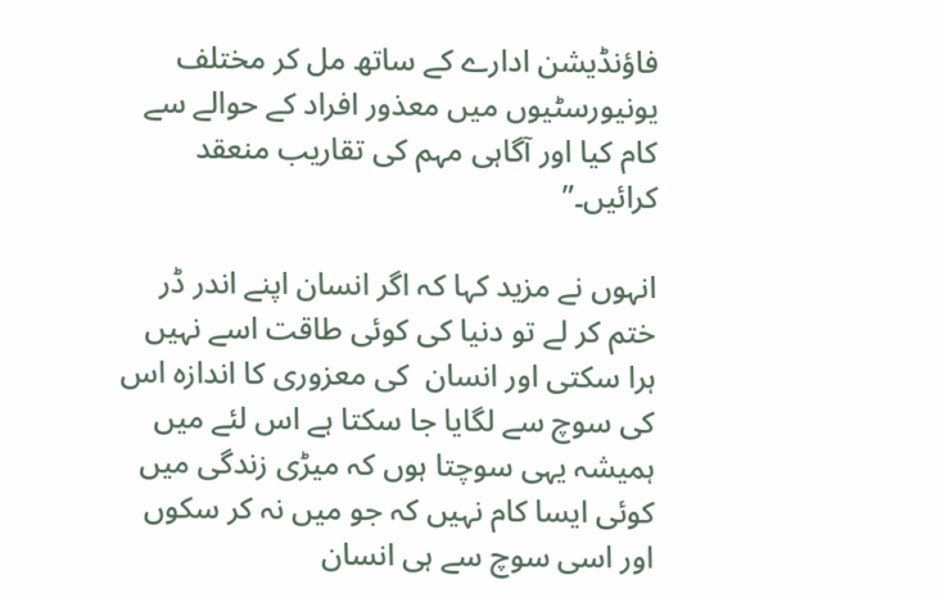فاؤنڈیشن ادارے کے ساتھ مل کر مختلف یونیورسٹیوں میں معذور افراد کے حوالے سے کام کیا اور آگاہی مہم کی تقاریب منعقد کرائیں۔”

انہوں نے مزید کہا کہ اگر انسان اپنے اندر ڈر ختم کر لے تو دنیا کی کوئی طاقت اسے نہیں ہرا سکتی اور انسان  کی معزوری کا اندازہ اس کی سوچ سے لگایا جا سکتا ہے اس لئے میں ہمیشہ یہی سوچتا ہوں کہ میڑی زندگی میں کوئی ایسا کام نہیں کہ جو میں نہ کر سکوں اور اسی سوچ سے ہی انسان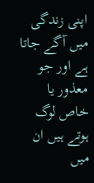اپنی زندگی میں آگے جاتا ہے اور جو معذور یا خاص لوگ ہوتے ہیں ان میں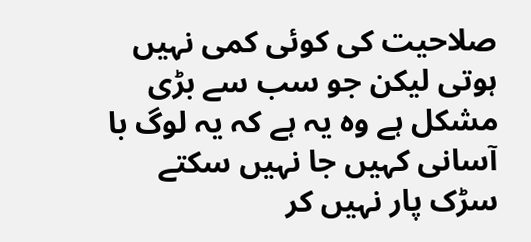صلاحیت کی کوئی کمی نہیں ہوتی لیکن جو سب سے بڑی مشکل ہے وہ یہ ہے کہ یہ لوگ با آسانی کہیں جا نہیں سکتے سڑک پار نہیں کر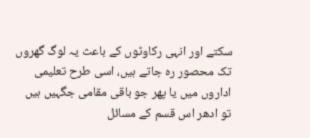سکتے اور انہی رکاوٹوں کے باعث یہ لوگ گھروں تک محصور رہ جاتے ہیں، اسی طرح تعلیمی اداروں میں یا پھر جو باقی مقامی جگہیں ہیں تو ادھر اس قسم کے مسائل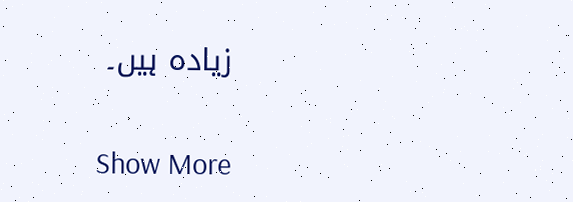زیادہ ہیں۔

Show More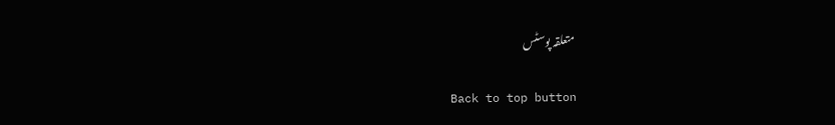متعلقہ پوسٹس

Back to top button